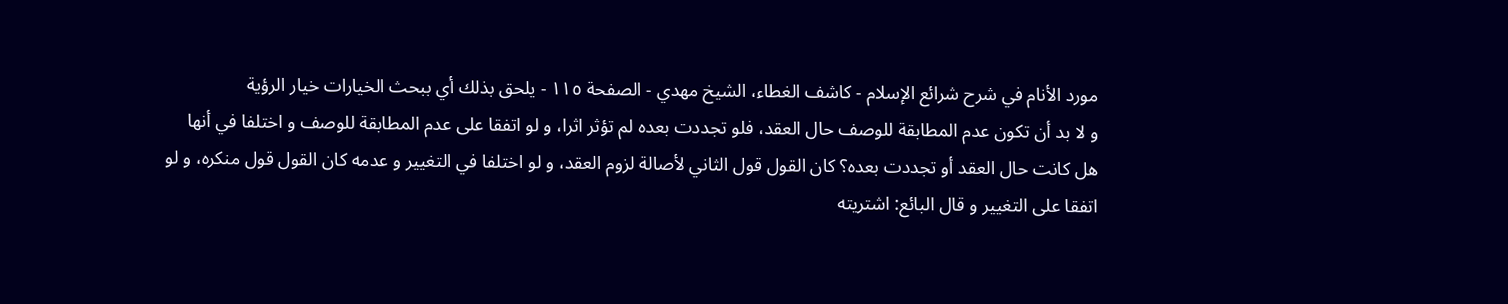مورد الأنام في شرح شرائع الإسلام - كاشف الغطاء، الشيخ مهدي - الصفحة ١١٥ - يلحق بذلك أي ببحث الخيارات خيار الرؤية
و لا بد أن تكون عدم المطابقة للوصف حال العقد، فلو تجددت بعده لم تؤثر اثرا، و لو اتفقا على عدم المطابقة للوصف و اختلفا في أنها هل كانت حال العقد أو تجددت بعده؟ كان القول قول الثاني لأصالة لزوم العقد، و لو اختلفا في التغيير و عدمه كان القول قول منكره، و لو اتفقا على التغيير و قال البائع: اشتريته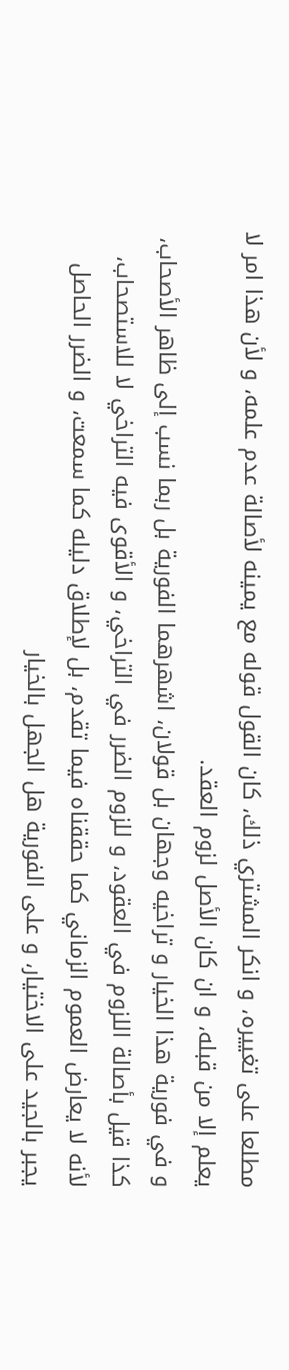مطلعا على تغييره، و انكر المشتري ذلك، كان القول قوله مع يمينه لأصالة عدم علمه، و لأن هذا امر لا يعلم إلا من قبله، و ان كان الأصل لزوم العقد.
و في فورية هذا الخيار و تراخيه وجهان بل قولان، اشهرهما الفورية بل ربما نسب إلى ظاهر الأصحاب، كذا قيل بأصالة اللزوم في العقود، و للزوم الضرر في التراخي، و الأقوى فيه التراخي لا للاستصحاب، لأنه لا يعارض العموم الزماني كما حققناه فيما تقدم، بل لإطلاق دليله كما سمعت، و الضرر الحاصل يجبر بالجيد على الاختيار، و على الفورية هل الجهل بالخيار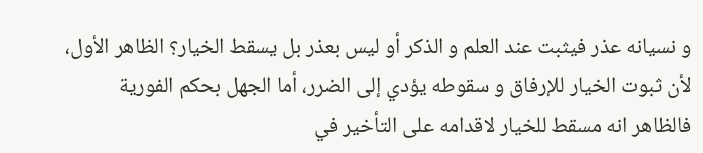و نسيانه عذر فيثبت عند العلم و الذكر أو ليس بعذر بل يسقط الخيار؟ الظاهر الأول، لأن ثبوت الخيار للإرفاق و سقوطه يؤدي إلى الضرر، أما الجهل بحكم الفورية فالظاهر انه مسقط للخيار لاقدامه على التأخير في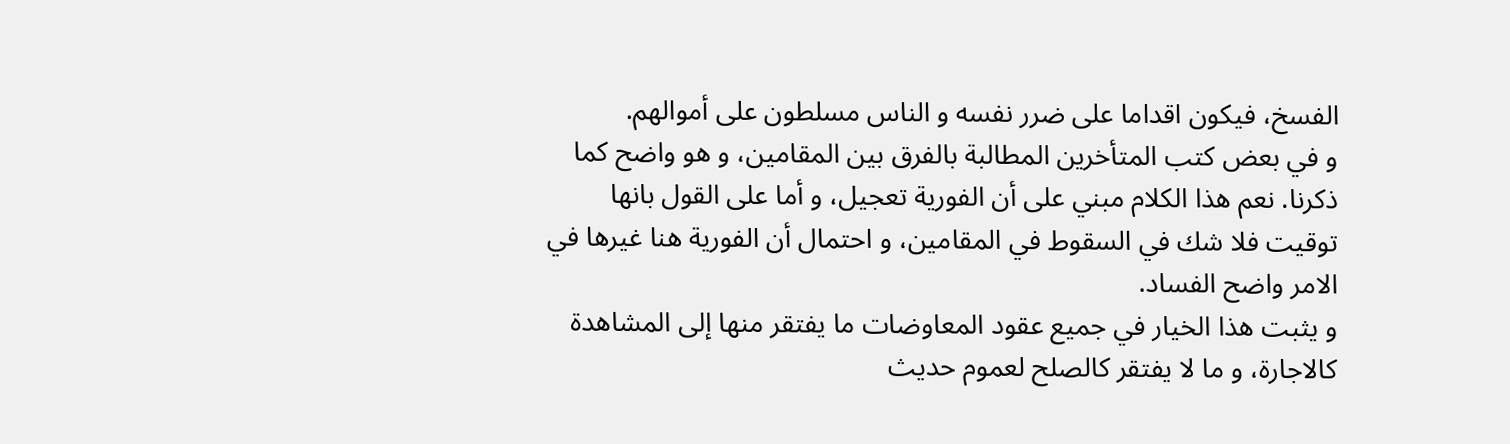الفسخ، فيكون اقداما على ضرر نفسه و الناس مسلطون على أموالهم.
و في بعض كتب المتأخرين المطالبة بالفرق بين المقامين، و هو واضح كما ذكرنا. نعم هذا الكلام مبني على أن الفورية تعجيل، و أما على القول بانها توقيت فلا شك في السقوط في المقامين، و احتمال أن الفورية هنا غيرها في الامر واضح الفساد.
و يثبت هذا الخيار في جميع عقود المعاوضات ما يفتقر منها إلى المشاهدة كالاجارة، و ما لا يفتقر كالصلح لعموم حديث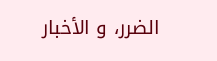الضرر، و الأخبار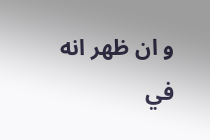و ان ظهر انه في